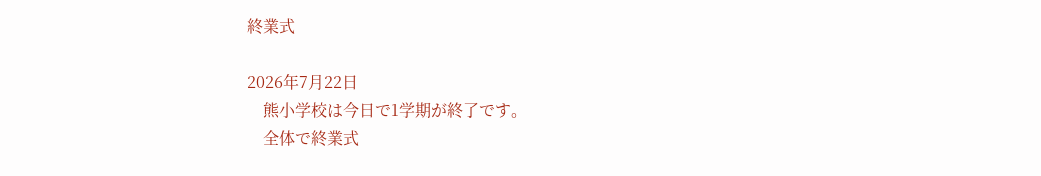終業式

2026年7月22日
    熊小学校は今日で1学期が終了です。
    全体で終業式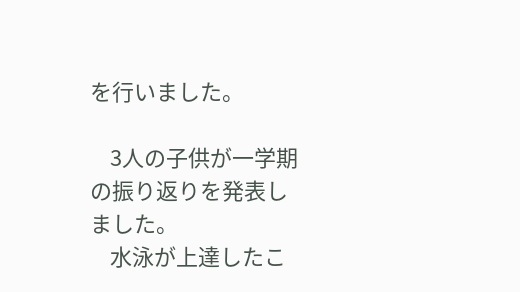を行いました。

    3人の子供が一学期の振り返りを発表しました。
    水泳が上達したこ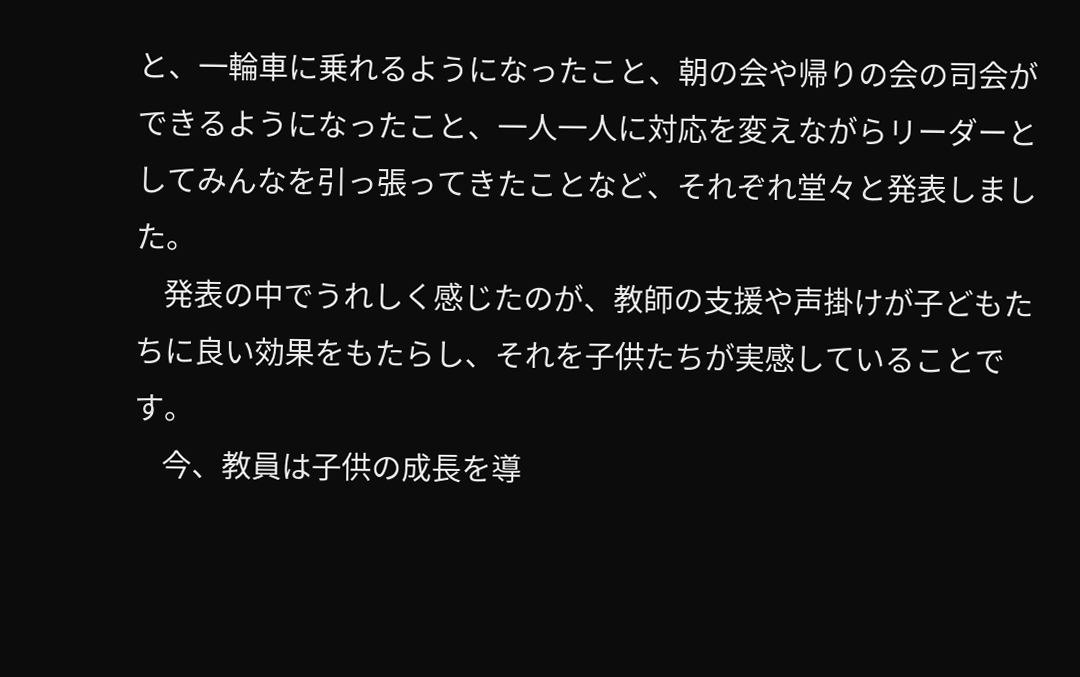と、一輪車に乗れるようになったこと、朝の会や帰りの会の司会ができるようになったこと、一人一人に対応を変えながらリーダーとしてみんなを引っ張ってきたことなど、それぞれ堂々と発表しました。
    発表の中でうれしく感じたのが、教師の支援や声掛けが子どもたちに良い効果をもたらし、それを子供たちが実感していることです。
    今、教員は子供の成長を導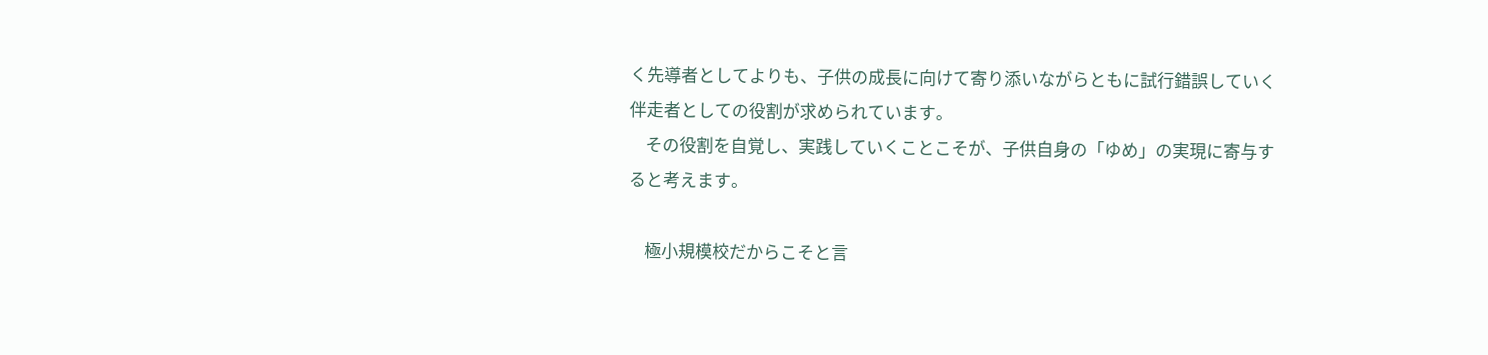く先導者としてよりも、子供の成長に向けて寄り添いながらともに試行錯誤していく伴走者としての役割が求められています。
    その役割を自覚し、実践していくことこそが、子供自身の「ゆめ」の実現に寄与すると考えます。

    極小規模校だからこそと言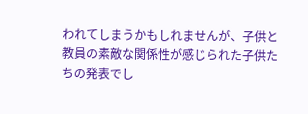われてしまうかもしれませんが、子供と教員の素敵な関係性が感じられた子供たちの発表でし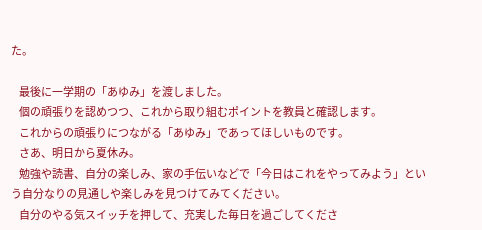た。

    最後に一学期の「あゆみ」を渡しました。
    個の頑張りを認めつつ、これから取り組むポイントを教員と確認します。
    これからの頑張りにつながる「あゆみ」であってほしいものです。
    さあ、明日から夏休み。
    勉強や読書、自分の楽しみ、家の手伝いなどで「今日はこれをやってみよう」という自分なりの見通しや楽しみを見つけてみてください。
    自分のやる気スイッチを押して、充実した毎日を過ごしてくださ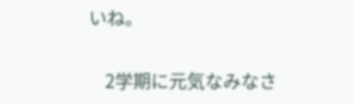いね。

    2学期に元気なみなさ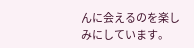んに会えるのを楽しみにしています。